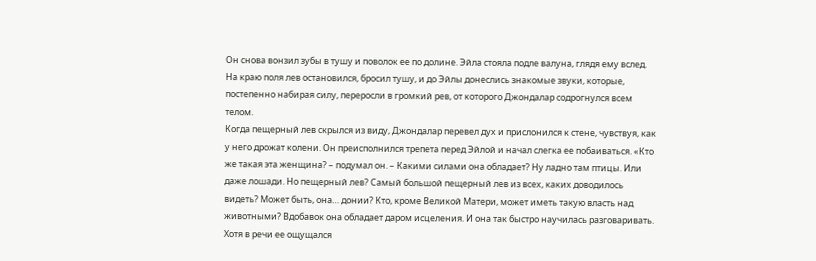Он снова вонзил зубы в тушу и поволок ее по долине. Эйла стояла подле валуна, глядя ему вслед. На краю поля лев остановился, бросил тушу, и до Эйлы донеслись знакомые звуки, которые, постепенно набирая силу, переросли в громкий рев, от которого Джондалар содрогнулся всем телом.
Когда пещерный лев скрылся из виду, Джондалар перевел дух и прислонился к стене, чувствуя, как у него дрожат колени. Он преисполнился трепета перед Эйлой и начал слегка ее побаиваться. «Кто же такая эта женщина? – подумал он. – Какими силами она обладает? Ну ладно там птицы. Или даже лошади. Но пещерный лев? Самый большой пещерный лев из всех, каких доводилось видеть? Может быть, она… донии? Кто, кроме Великой Матери, может иметь такую власть над животными? Вдобавок она обладает даром исцеления. И она так быстро научилась разговаривать. Хотя в речи ее ощущался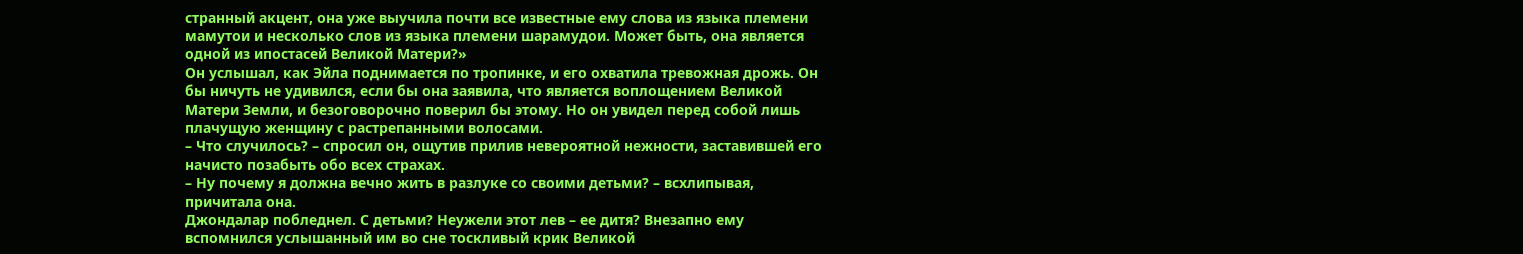странный акцент, она уже выучила почти все известные ему слова из языка племени мамутои и несколько слов из языка племени шарамудои. Может быть, она является одной из ипостасей Великой Матери?»
Он услышал, как Эйла поднимается по тропинке, и его охватила тревожная дрожь. Он бы ничуть не удивился, если бы она заявила, что является воплощением Великой Матери Земли, и безоговорочно поверил бы этому. Но он увидел перед собой лишь плачущую женщину с растрепанными волосами.
– Что случилось? – спросил он, ощутив прилив невероятной нежности, заставившей его начисто позабыть обо всех страхах.
– Ну почему я должна вечно жить в разлуке со своими детьми? – всхлипывая, причитала она.
Джондалар побледнел. С детьми? Неужели этот лев – ее дитя? Внезапно ему вспомнился услышанный им во сне тоскливый крик Великой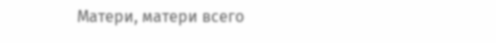Матери, матери всего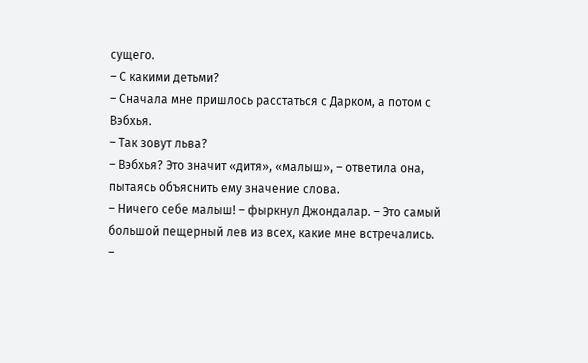сущего.
– С какими детьми?
– Сначала мне пришлось расстаться с Дарком, а потом с Вэбхья.
– Так зовут льва?
– Вэбхья? Это значит «дитя», «малыш», – ответила она, пытаясь объяснить ему значение слова.
– Ничего себе малыш! – фыркнул Джондалар. – Это самый большой пещерный лев из всех, какие мне встречались.
–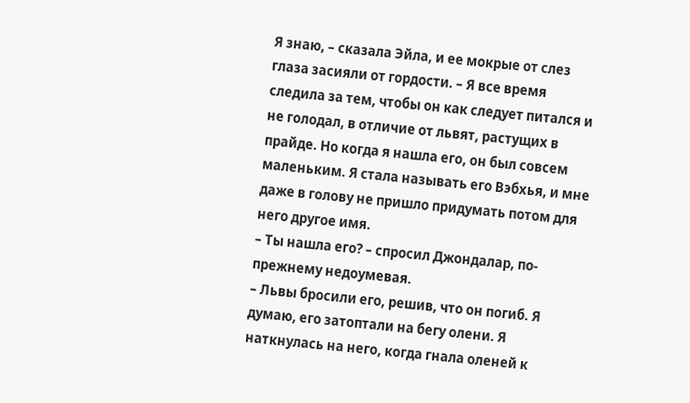Я знаю, – сказала Эйла, и ее мокрые от слез глаза засияли от гордости. – Я все время следила за тем, чтобы он как следует питался и не голодал, в отличие от львят, растущих в прайде. Но когда я нашла его, он был совсем маленьким. Я стала называть его Вэбхья, и мне даже в голову не пришло придумать потом для него другое имя.
– Ты нашла его? – спросил Джондалар, по-прежнему недоумевая.
– Львы бросили его, решив, что он погиб. Я думаю, его затоптали на бегу олени. Я наткнулась на него, когда гнала оленей к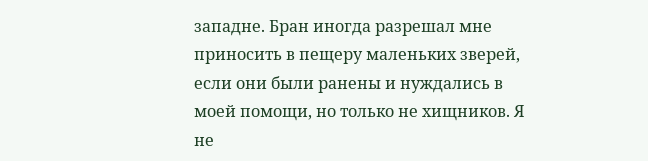западне. Бран иногда разрешал мне приносить в пещеру маленьких зверей, если они были ранены и нуждались в моей помощи, но только не хищников. Я не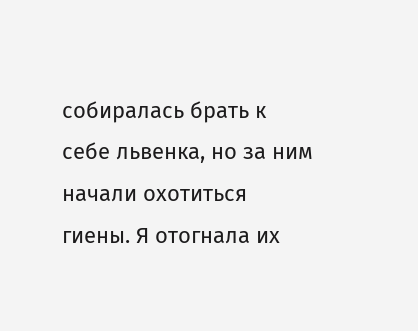собиралась брать к себе львенка, но за ним начали охотиться гиены. Я отогнала их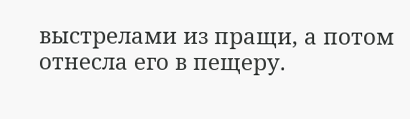выстрелами из пращи, а потом отнесла его в пещеру.